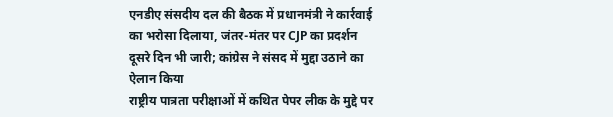एनडीए संसदीय दल की बैठक में प्रधानमंत्री ने कार्रवाई का भरोसा दिलाया, जंतर-मंतर पर CJP का प्रदर्शन दूसरे दिन भी जारी; कांग्रेस ने संसद में मुद्दा उठाने का ऐलान किया
राष्ट्रीय पात्रता परीक्षाओं में कथित पेपर लीक के मुद्दे पर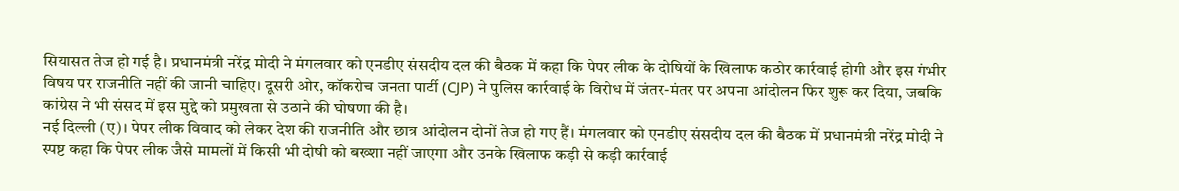सियासत तेज हो गई है। प्रधानमंत्री नरेंद्र मोदी ने मंगलवार को एनडीए संसदीय दल की बैठक में कहा कि पेपर लीक के दोषियों के खिलाफ कठोर कार्रवाई होगी और इस गंभीर विषय पर राजनीति नहीं की जानी चाहिए। दूसरी ओर, कॉकरोच जनता पार्टी (CJP) ने पुलिस कार्रवाई के विरोध में जंतर-मंतर पर अपना आंदोलन फिर शुरू कर दिया, जबकि कांग्रेस ने भी संसद में इस मुद्दे को प्रमुखता से उठाने की घोषणा की है।
नई दिल्ली (ए)। पेपर लीक विवाद को लेकर देश की राजनीति और छात्र आंदोलन दोनों तेज हो गए हैं। मंगलवार को एनडीए संसदीय दल की बैठक में प्रधानमंत्री नरेंद्र मोदी ने स्पष्ट कहा कि पेपर लीक जैसे मामलों में किसी भी दोषी को बख्शा नहीं जाएगा और उनके खिलाफ कड़ी से कड़ी कार्रवाई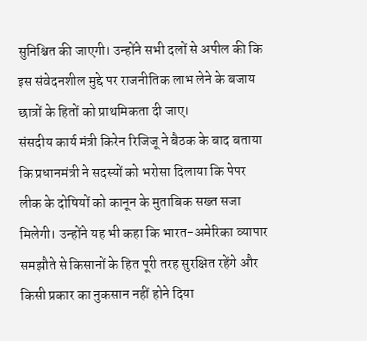सुनिश्चित की जाएगी। उन्होंने सभी दलों से अपील की कि इस संवेदनशील मुद्दे पर राजनीतिक लाभ लेने के बजाय छात्रों के हितों को प्राथमिकता दी जाए।
संसदीय कार्य मंत्री किरेन रिजिजू ने बैठक के बाद बताया कि प्रधानमंत्री ने सदस्यों को भरोसा दिलाया कि पेपर लीक के दोषियों को कानून के मुताबिक सख्त सजा मिलेगी। उन्होंने यह भी कहा कि भारत-अमेरिका व्यापार समझौते से किसानों के हित पूरी तरह सुरक्षित रहेंगे और किसी प्रकार का नुकसान नहीं होने दिया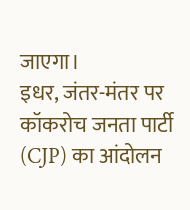जाएगा।
इधर, जंतर-मंतर पर कॉकरोच जनता पार्टी (CJP) का आंदोलन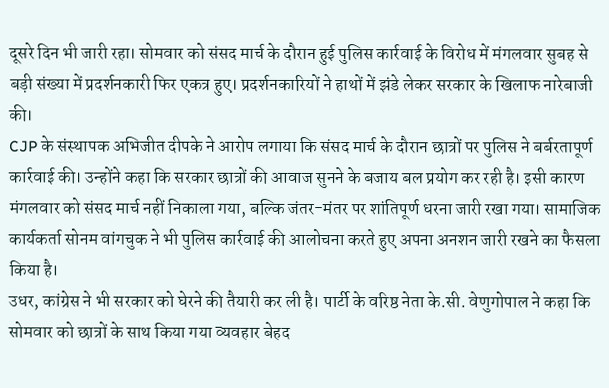दूसरे दिन भी जारी रहा। सोमवार को संसद मार्च के दौरान हुई पुलिस कार्रवाई के विरोध में मंगलवार सुबह से बड़ी संख्या में प्रदर्शनकारी फिर एकत्र हुए। प्रदर्शनकारियों ने हाथों में झंडे लेकर सरकार के खिलाफ नारेबाजी की।
CJP के संस्थापक अभिजीत दीपके ने आरोप लगाया कि संसद मार्च के दौरान छात्रों पर पुलिस ने बर्बरतापूर्ण कार्रवाई की। उन्होंने कहा कि सरकार छात्रों की आवाज सुनने के बजाय बल प्रयोग कर रही है। इसी कारण मंगलवार को संसद मार्च नहीं निकाला गया, बल्कि जंतर-मंतर पर शांतिपूर्ण धरना जारी रखा गया। सामाजिक कार्यकर्ता सोनम वांगचुक ने भी पुलिस कार्रवाई की आलोचना करते हुए अपना अनशन जारी रखने का फैसला किया है।
उधर, कांग्रेस ने भी सरकार को घेरने की तैयारी कर ली है। पार्टी के वरिष्ठ नेता के.सी. वेणुगोपाल ने कहा कि सोमवार को छात्रों के साथ किया गया व्यवहार बेहद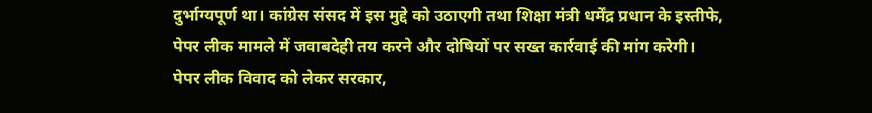दुर्भाग्यपूर्ण था। कांग्रेस संसद में इस मुद्दे को उठाएगी तथा शिक्षा मंत्री धर्मेंद्र प्रधान के इस्तीफे, पेपर लीक मामले में जवाबदेही तय करने और दोषियों पर सख्त कार्रवाई की मांग करेगी।
पेपर लीक विवाद को लेकर सरकार,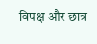विपक्ष और छात्र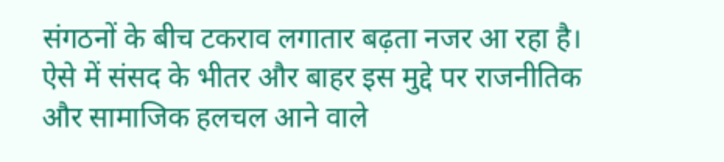संगठनों के बीच टकराव लगातार बढ़ता नजर आ रहा है। ऐसे में संसद के भीतर और बाहर इस मुद्दे पर राजनीतिक और सामाजिक हलचल आने वाले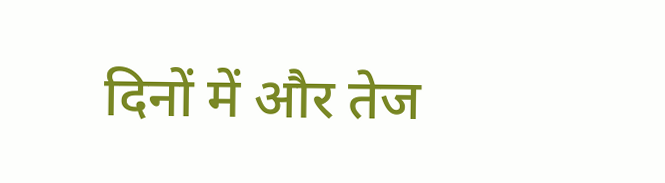दिनों में और तेज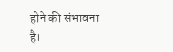होने की संभावना है।